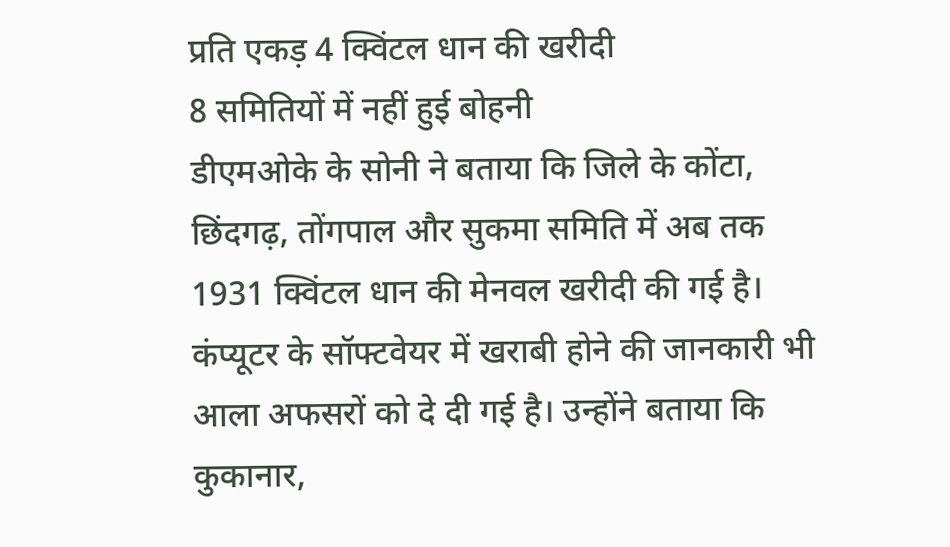प्रति एकड़ 4 क्विंटल धान की खरीदी
8 समितियों में नहीं हुई बोहनी
डीएमओके के सोनी ने बताया कि जिले के कोंटा, छिंदगढ़, तोंगपाल और सुकमा समिति में अब तक 1931 क्विंटल धान की मेनवल खरीदी की गई है। कंप्यूटर के सॉफ्टवेयर में खराबी होने की जानकारी भी आला अफसरों को दे दी गई है। उन्होंने बताया कि कुकानार,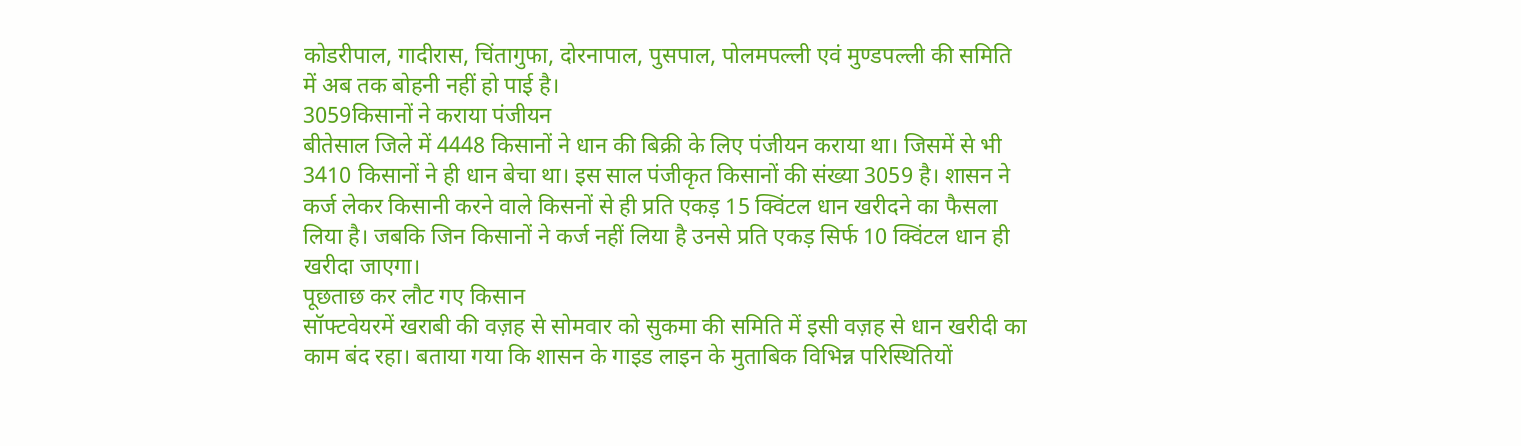कोडरीपाल, गादीरास, चिंतागुफा, दोरनापाल, पुसपाल, पोलमपल्ली एवं मुण्डपल्ली की समिति में अब तक बोहनी नहीं हो पाई है।
3059किसानों ने कराया पंजीयन
बीतेसाल जिले में 4448 किसानों ने धान की बिक्री के लिए पंजीयन कराया था। जिसमें से भी 3410 किसानों ने ही धान बेचा था। इस साल पंजीकृत किसानों की संख्या 3059 है। शासन ने कर्ज लेकर किसानी करने वाले किसनों से ही प्रति एकड़ 15 क्विंटल धान खरीदने का फैसला लिया है। जबकि जिन किसानों ने कर्ज नहीं लिया है उनसे प्रति एकड़ सिर्फ 10 क्विंटल धान ही खरीदा जाएगा।
पूछताछ कर लौट गए किसान
सॉफ्टवेयरमें खराबी की वज़ह से सोमवार को सुकमा की समिति में इसी वज़ह से धान खरीदी का काम बंद रहा। बताया गया कि शासन के गाइड लाइन के मुताबिक विभिन्न परिस्थितियों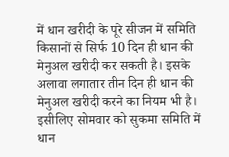में धान खरीदी के पूरे सीजन में समिति किसानों से सिर्फ 10 दिन ही धान की मेनुअल खरीदी कर सकती है। इसके अलावा लगातार तीन दिन ही धान की मेनुअल खरीदी करने का नियम भी है। इसीलिए सोमवार को सुकमा समिति में धान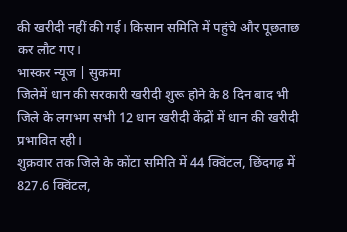की खरीदी नहीं की गई। किसान समिति में पहुंचे और पूछताछ कर लौट गए।
भास्कर न्यूज | सुकमा
जिलेमें धान की सरकारी खरीदी शुरू होने के 8 दिन बाद भी जिले के लगभग सभी 12 धान खरीदी केंद्रों में धान की खरीदी प्रभावित रही।
शुक्रवार तक जिले के कोंटा समिति में 44 क्विंटल, छिंदगढ़ में 827.6 क्विंटल,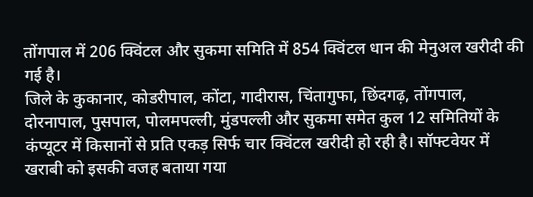तोंगपाल में 206 क्विंटल और सुकमा समिति में 854 क्विंटल धान की मेनुअल खरीदी की गई है।
जिले के कुकानार, कोडरीपाल, कोंटा, गादीरास, चिंतागुफा, छिंदगढ़, तोंगपाल, दोरनापाल, पुसपाल, पोलमपल्ली, मुंडपल्ली और सुकमा समेत कुल 12 समितियों के कंप्यूटर में किसानों से प्रति एकड़ सिर्फ चार क्विंटल खरीदी हो रही है। सॉफ्टवेयर में खराबी को इसकी वजह बताया गया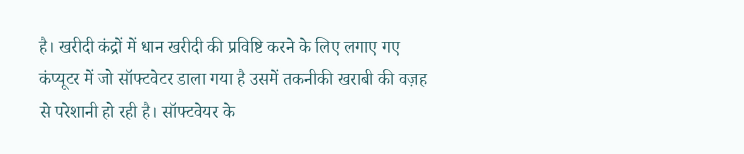है। खरीदी कंद्रों में धान खरीदी की प्रविष्टि करने के लिए लगाए गए कंप्यूटर में जो सॉफ्टवेटर डाला गया है उसमें तकनीकी खराबी की वज़ह से परेशानी हो रही है। सॉफ्टवेयर के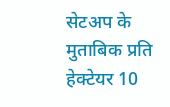सेटअप के मुताबिक प्रति हेक्टेयर 10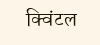क्विंटल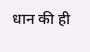धान की ही